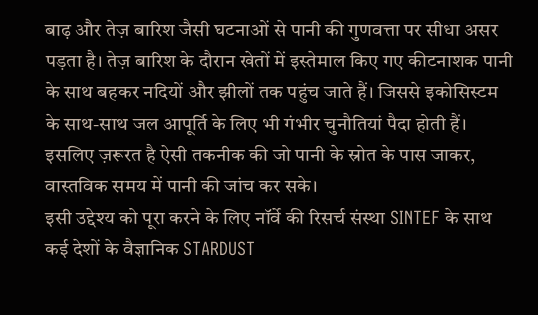बाढ़ और तेज़ बारिश जैसी घटनाओं से पानी की गुणवत्ता पर सीधा असर पड़ता है। तेज़ बारिश के दौरान खेतों में इस्तेमाल किए गए कीटनाशक पानी के साथ बहकर नदियों और झीलों तक पहुंच जाते हैं। जिससे इकोसिस्टम के साथ-साथ जल आपूर्ति के लिए भी गंभीर चुनौतियां पैदा होती हैं। इसलिए ज़रूरत है ऐसी तकनीक की जो पानी के स्रोत के पास जाकर, वास्तविक समय में पानी की जांच कर सके।
इसी उद्देश्य को पूरा करने के लिए नॉर्वे की रिसर्च संस्था SINTEF के साथ कई देशों के वैज्ञानिक STARDUST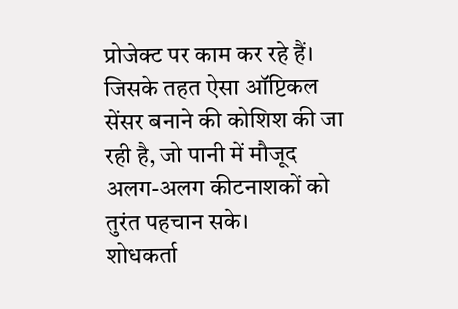प्रोजेक्ट पर काम कर रहे हैं। जिसके तहत ऐसा ऑप्टिकल सेंसर बनाने की कोशिश की जा रही है, जो पानी में मौजूद अलग-अलग कीटनाशकों को तुरंत पहचान सके।
शोधकर्ता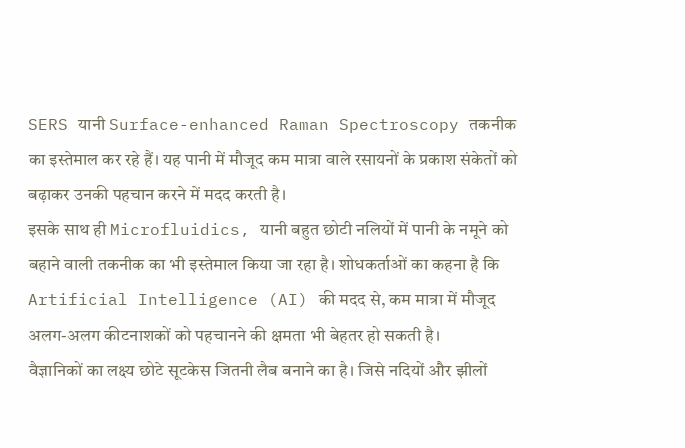SERS यानी Surface-enhanced Raman Spectroscopy तकनीक का इस्तेमाल कर रहे हैं। यह पानी में मौजूद कम मात्रा वाले रसायनों के प्रकाश संकेतों को बढ़ाकर उनकी पहचान करने में मदद करती है।
इसके साथ ही Microfluidics, यानी बहुत छोटी नलियों में पानी के नमूने को बहाने वाली तकनीक का भी इस्तेमाल किया जा रहा है। शोधकर्ताओं का कहना है कि Artificial Intelligence (AI) की मदद से, कम मात्रा में मौजूद अलग-अलग कीटनाशकों को पहचानने की क्षमता भी बेहतर हो सकती है।
वैज्ञानिकों का लक्ष्य छोटे सूटकेस जितनी लैब बनाने का है। जिसे नदियों और झीलों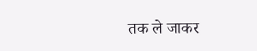तक ले जाकर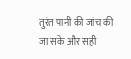तुरंत पानी की जांच की जा सके और सही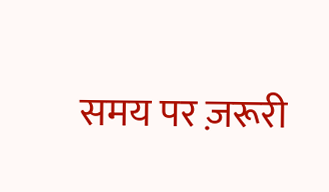समय पर ज़रूरी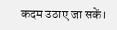कदम उठाए जा सकें।